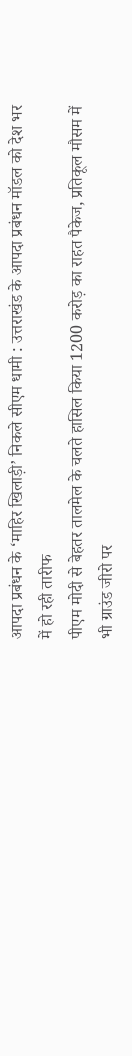आपदा प्रबंधन के ‘माहिर खिलाड़ी’ निकले सीएम धामी : उत्तराखंड के आपदा प्रबंधन मॉडल को देश भर में हो रही तारीफ
पीएम मोदी से बेहतर तालमेल के चलते हासिल किया 1200 करोड़ का राहत पैकेज, प्रतिकूल मौसम में भी ग्राउंड जीरो पर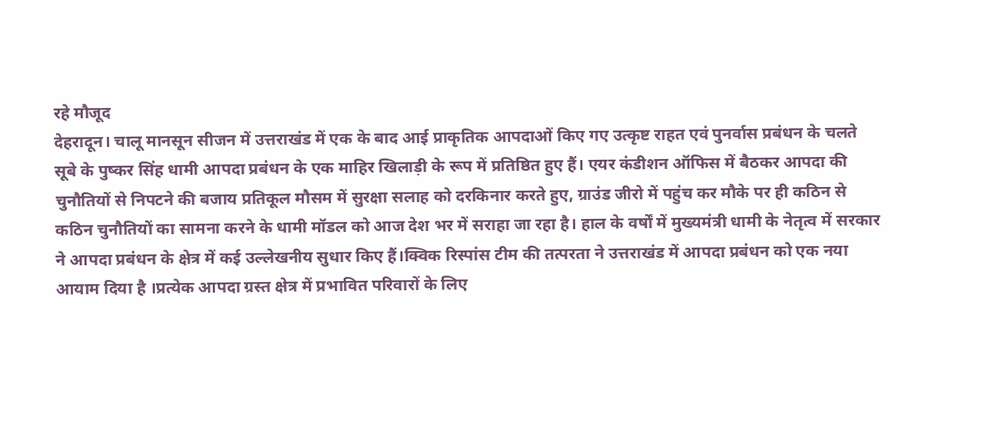रहे मौजूद
देहरादून। चालू मानसून सीजन में उत्तराखंड में एक के बाद आई प्राकृतिक आपदाओं किए गए उत्कृष्ट राहत एवं पुनर्वास प्रबंधन के चलते सूबे के पुष्कर सिंह धामी आपदा प्रबंधन के एक माहिर खिलाड़ी के रूप में प्रतिष्ठित हुए हैं। एयर कंडीशन ऑफिस में बैठकर आपदा की चुनौतियों से निपटने की बजाय प्रतिकूल मौसम में सुरक्षा सलाह को दरकिनार करते हुए, ग्राउंड जीरो में पहुंच कर मौके पर ही कठिन से कठिन चुनौतियों का सामना करने के धामी मॉडल को आज देश भर में सराहा जा रहा है। हाल के वर्षों में मुख्यमंत्री धामी के नेतृत्व में सरकार ने आपदा प्रबंधन के क्षेत्र में कई उल्लेखनीय सुधार किए हैं।क्विक रिस्पांस टीम की तत्परता ने उत्तराखंड में आपदा प्रबंधन को एक नया आयाम दिया है ।प्रत्येक आपदा ग्रस्त क्षेत्र में प्रभावित परिवारों के लिए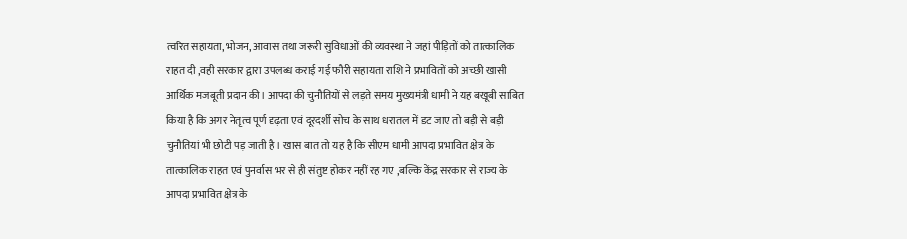त्वरित सहायता, भोजन, आवास तथा जरूरी सुविधाओं की व्यवस्था ने जहां पीड़ितों को तात्कालिक राहत दी ,वही सरकार द्वारा उपलब्ध कराई गई फौरी सहायता राशि ने प्रभावितों को अच्छी खासी आर्थिक मजबूती प्रदान की। आपदा की चुनौतियों से लड़ते समय मुख्यमंत्री धामी ने यह बखूबी साबित किया है कि अगर नेतृत्व पूर्ण दृढ़ता एवं दूरदर्शी सोच के साथ धरातल में डट जाए तो बड़ी से बड़ी चुनौतियां भी छोटी पड़ जाती है। खास बात तो यह है कि सीएम धामी आपदा प्रभावित क्षेत्र के तात्कालिक राहत एवं पुनर्वास भर से ही संतुष्ट होकर नहीं रह गए ,बल्कि केंद्र सरकार से राज्य के आपदा प्रभावित क्षेत्र के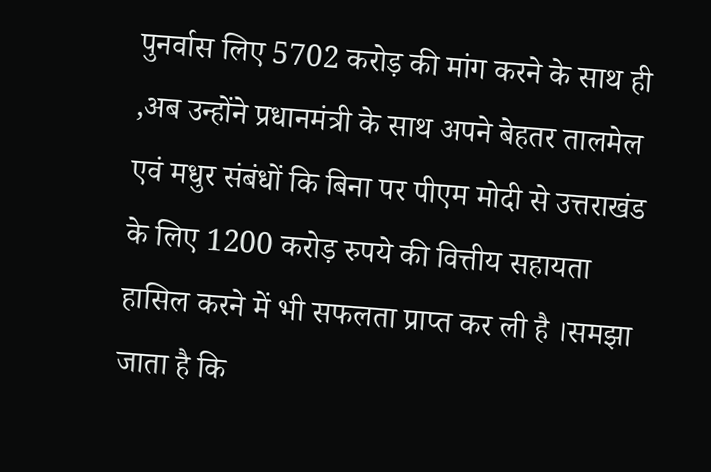पुनर्वास लिए 5702 करोड़ की मांग करने के साथ ही ,अब उन्होंने प्रधानमंत्री के साथ अपने बेहतर तालमेल एवं मधुर संबंधों कि बिना पर पीएम मोदी से उत्तराखंड के लिए 1200 करोड़ रुपये की वित्तीय सहायता हासिल करने में भी सफलता प्राप्त कर ली है ।समझा जाता है कि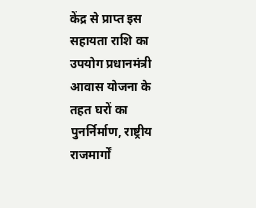केंद्र से प्राप्त इस सहायता राशि का उपयोग प्रधानमंत्री आवास योजना के तहत घरों का पुनर्निर्माण, राष्ट्रीय राजमार्गों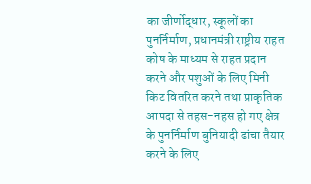का जीर्णोद्धार, स्कूलों का पुनर्निर्माण, प्रधानमंत्री राष्ट्रीय राहत कोष के माध्यम से राहत प्रदान करने और पशुओं के लिए मिनी किट वितरित करने तथा प्राकृतिक आपदा से तहस-नहस हो गए क्षेत्र के पुनर्निर्माण बुनियादी ढांचा तैयार करने के लिए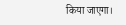किया जाएगा।